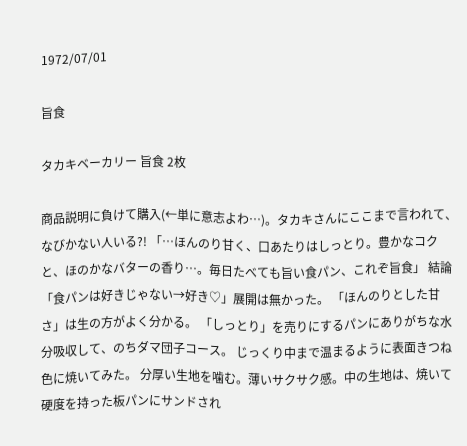1972/07/01

旨食

タカキベーカリー 旨食 2枚

商品説明に負けて購入(←単に意志よわ…)。タカキさんにここまで言われて、なびかない人いる?! 「…ほんのり甘く、口あたりはしっとり。豊かなコクと、ほのかなバターの香り…。毎日たべても旨い食パン、これぞ旨食」 結論「食パンは好きじゃない→好き♡」展開は無かった。 「ほんのりとした甘さ」は生の方がよく分かる。 「しっとり」を売りにするパンにありがちな水分吸収して、のちダマ団子コース。 じっくり中まで温まるように表面きつね色に焼いてみた。 分厚い生地を噛む。薄いサクサク感。中の生地は、焼いて硬度を持った板パンにサンドされ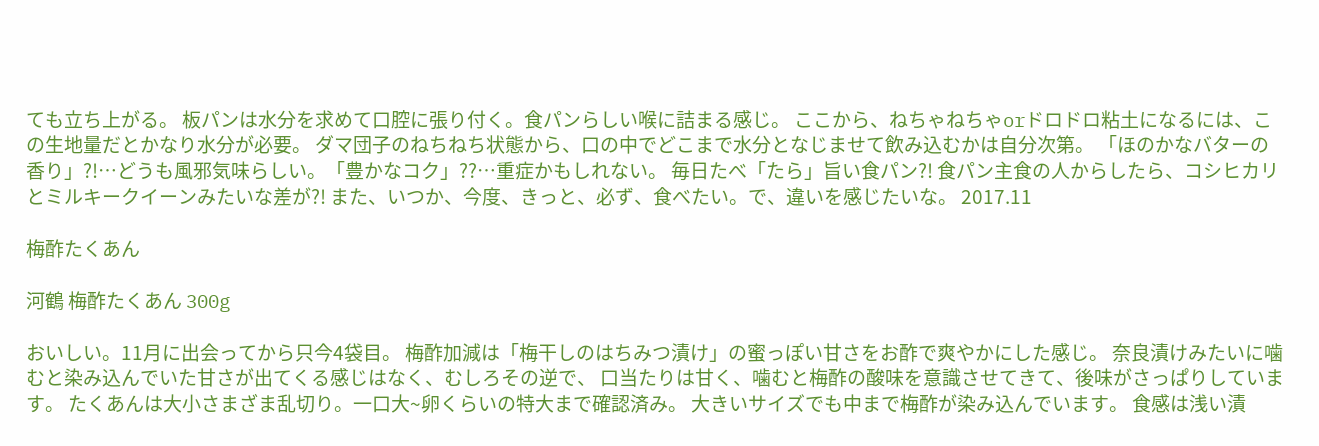ても立ち上がる。 板パンは水分を求めて口腔に張り付く。食パンらしい喉に詰まる感じ。 ここから、ねちゃねちゃorドロドロ粘土になるには、この生地量だとかなり水分が必要。 ダマ団子のねちねち状態から、口の中でどこまで水分となじませて飲み込むかは自分次第。 「ほのかなバターの香り」?!…どうも風邪気味らしい。「豊かなコク」??…重症かもしれない。 毎日たべ「たら」旨い食パン?! 食パン主食の人からしたら、コシヒカリとミルキークイーンみたいな差が?! また、いつか、今度、きっと、必ず、食べたい。で、違いを感じたいな。 2017.11

梅酢たくあん

河鶴 梅酢たくあん 300g

おいしい。11月に出会ってから只今4袋目。 梅酢加減は「梅干しのはちみつ漬け」の蜜っぽい甘さをお酢で爽やかにした感じ。 奈良漬けみたいに噛むと染み込んでいた甘さが出てくる感じはなく、むしろその逆で、 口当たりは甘く、噛むと梅酢の酸味を意識させてきて、後味がさっぱりしています。 たくあんは大小さまざま乱切り。一口大~卵くらいの特大まで確認済み。 大きいサイズでも中まで梅酢が染み込んでいます。 食感は浅い漬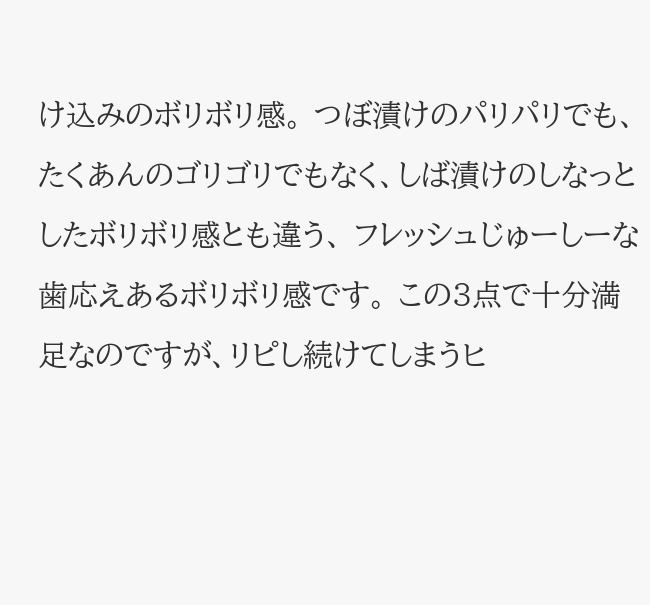け込みのボリボリ感。 つぼ漬けのパリパリでも、たくあんのゴリゴリでもなく、しば漬けのしなっとしたボリボリ感とも違う、 フレッシュじゅーしーな歯応えあるボリボリ感です。 この3点で十分満足なのですが、リピし続けてしまうヒ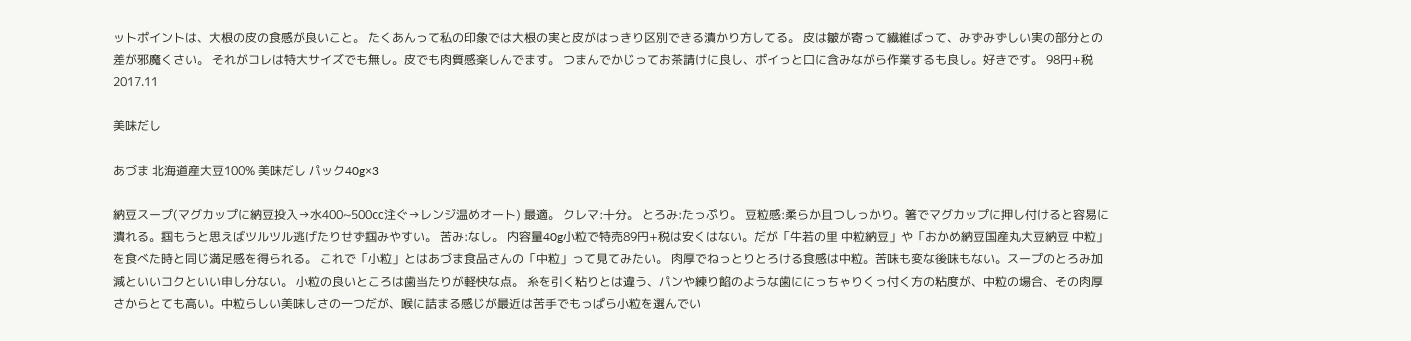ットポイントは、大根の皮の食感が良いこと。 たくあんって私の印象では大根の実と皮がはっきり区別できる漬かり方してる。 皮は皺が寄って繊維ばって、みずみずしい実の部分との差が邪魔くさい。 それがコレは特大サイズでも無し。皮でも肉質感楽しんでます。 つまんでかじってお茶請けに良し、ポイっと口に含みながら作業するも良し。好きです。 98円+税 2017.11

美味だし

あづま 北海道産大豆100% 美味だし パック40g×3

納豆スープ(マグカップに納豆投入→水400~500㏄注ぐ→レンジ温めオート) 最適。 クレマ:十分。 とろみ:たっぷり。 豆粒感:柔らか且つしっかり。箸でマグカップに押し付けると容易に潰れる。掴もうと思えばツルツル逃げたりせず掴みやすい。 苦み:なし。 内容量40g小粒で特売89円+税は安くはない。だが「牛若の里 中粒納豆」や「おかめ納豆国産丸大豆納豆 中粒」を食べた時と同じ満足感を得られる。 これで「小粒」とはあづま食品さんの「中粒」って見てみたい。 肉厚でねっとりとろける食感は中粒。苦味も変な後味もない。スープのとろみ加減といいコクといい申し分ない。 小粒の良いところは歯当たりが軽快な点。 糸を引く粘りとは違う、パンや練り餡のような歯ににっちゃりくっ付く方の粘度が、中粒の場合、その肉厚さからとても高い。中粒らしい美味しさの一つだが、喉に詰まる感じが最近は苦手でもっぱら小粒を選んでい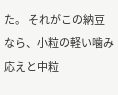た。 それがこの納豆なら、小粒の軽い噛み応えと中粒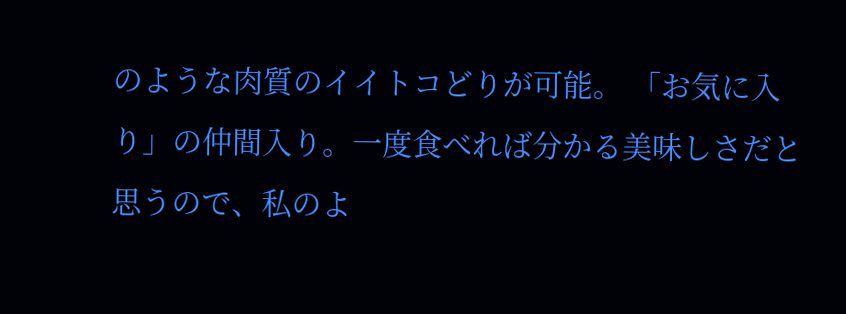のような肉質のイイトコどりが可能。 「お気に入り」の仲間入り。一度食べれば分かる美味しさだと思うので、私のよ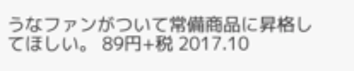うなファンがついて常備商品に昇格してほしい。 89円+税 2017.10